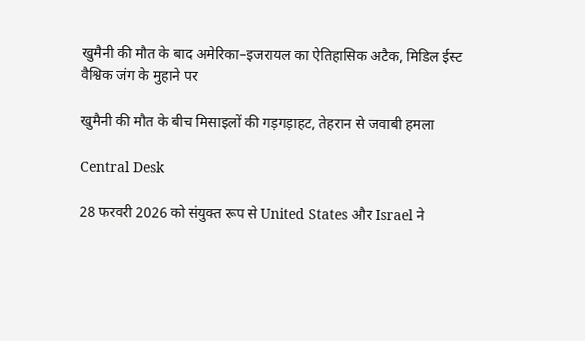खुमैनी की मौत के बाद अमेरिका–इजरायल का ऐतिहासिक अटैक, मिडिल ईस्ट वैश्विक जंग के मुहाने पर

खुमैनी की मौत के बीच मिसाइलों की गड़गड़ाहट, तेहरान से जवाबी हमला

Central Desk

28 फरवरी 2026 को संयुक्त रूप से United States और Israel ने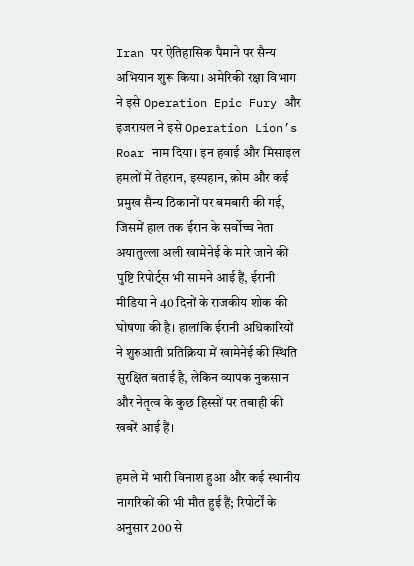Iran पर ऐतिहासिक पैमाने पर सैन्य अभियान शुरू किया। अमेरिकी रक्षा विभाग ने इसे Operation Epic Fury और इजरायल ने इसे Operation Lion’s Roar नाम दिया। इन हवाई और मिसाइल हमलों में तेहरान, इस्पहान, क़ोम और कई प्रमुख सैन्य ठिकानों पर बमबारी की गई, जिसमें हाल तक ईरान के सर्वोच्च नेता अयातुल्ला अली खामेनेई के मारे जाने की पुष्टि रिपोर्ट्स भी सामने आई हैं, ईरानी मीडिया ने 40 दिनों के राजकीय शोक की घोषणा की है। हालांकि ईरानी अधिकारियों ने शुरुआती प्रतिक्रिया में खामेनेई की स्थिति सुरक्षित बताई है, लेकिन व्यापक नुकसान और नेतृत्व के कुछ हिस्सों पर तबाही की खबरें आई हैं।

हमले में भारी विनाश हुआ और कई स्थानीय नागरिकों की भी मौत हुई हैं; रिपोर्टों के अनुसार 200 से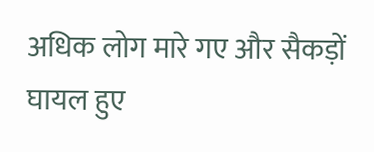अधिक लोग मारे गए और सैकड़ों घायल हुए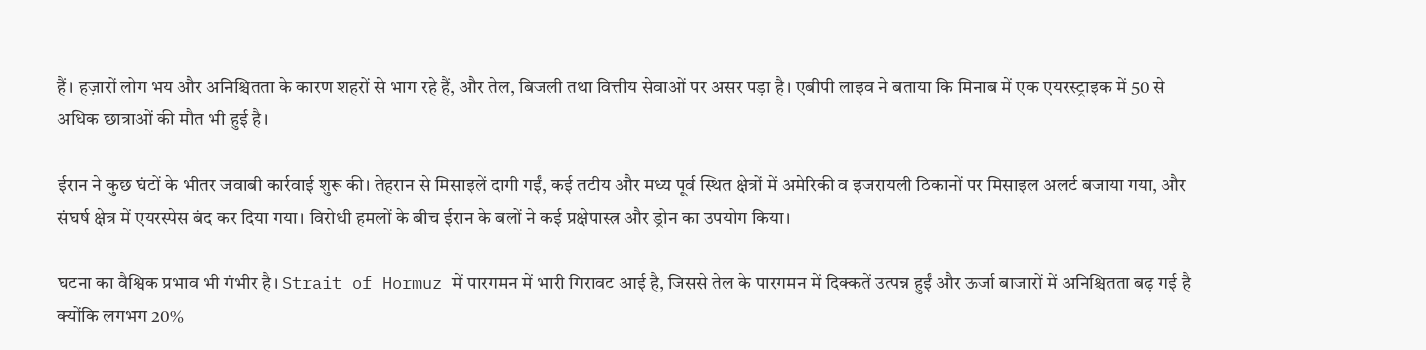हैं। हज़ारों लोग भय और अनिश्चितता के कारण शहरों से भाग रहे हैं, और तेल, बिजली तथा वित्तीय सेवाओं पर असर पड़ा है। एबीपी लाइव ने बताया कि मिनाब में एक एयरस्ट्राइक में 50 से अधिक छात्राओं की मौत भी हुई है।

ईरान ने कुछ घंटों के भीतर जवाबी कार्रवाई शुरू की। तेहरान से मिसाइलें दागी गईं, कई तटीय और मध्य पूर्व स्थित क्षेत्रों में अमेरिकी व इजरायली ठिकानों पर मिसाइल अलर्ट बजाया गया, और संघर्ष क्षेत्र में एयरस्पेस बंद कर दिया गया। विरोधी हमलों के बीच ईरान के बलों ने कई प्रक्षेपास्त्र और ड्रोन का उपयोग किया।

घटना का वैश्विक प्रभाव भी गंभीर है। Strait of Hormuz में पारगमन में भारी गिरावट आई है, जिससे तेल के पारगमन में दिक्कतें उत्पन्न हुईं और ऊर्जा बाजारों में अनिश्चितता बढ़ गई है क्योंकि लगभग 20%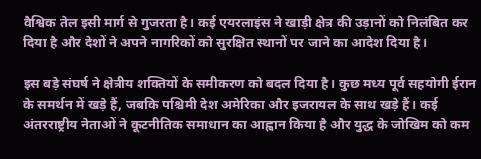वैश्विक तेल इसी मार्ग से गुजरता है। कई एयरलाइंस ने खाड़ी क्षेत्र की उड़ानों को निलंबित कर दिया है और देशों ने अपने नागरिकों को सुरक्षित स्थानों पर जाने का आदेश दिया है।

इस बड़े संघर्ष ने क्षेत्रीय शक्तियों के समीकरण को बदल दिया है। कुछ मध्य पूर्व सहयोगी ईरान के समर्थन में खड़े हैं, जबकि पश्चिमी देश अमेरिका और इजरायल के साथ खड़े हैं। कई अंतरराष्ट्रीय नेताओं ने कूटनीतिक समाधान का आह्वान किया है और युद्ध के जोखिम को कम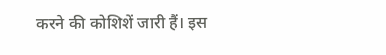करने की कोशिशें जारी हैं। इस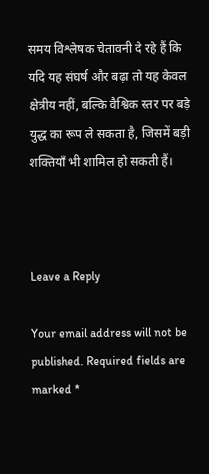समय विश्लेषक चेतावनी दे रहे हैं कि यदि यह संघर्ष और बढ़ा तो यह केवल क्षेत्रीय नहीं, बल्कि वैश्विक स्तर पर बड़े युद्ध का रूप ले सकता है, जिसमें बड़ी शक्तियाँ भी शामिल हो सकती हैं।



Leave a Reply

Your email address will not be published. Required fields are marked *